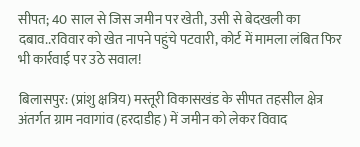सीपत; 40 साल से जिस जमीन पर खेती, उसी से बेदखली का दबाव..रविवार को खेत नापने पहुंचे पटवारी, कोर्ट में मामला लंबित फिर भी कार्रवाई पर उठे सवाल!

बिलासपुर: (प्रांशु क्षत्रिय) मस्तूरी विकासखंड के सीपत तहसील क्षेत्र अंतर्गत ग्राम नवागांव (हरदाडीह) में जमीन को लेकर विवाद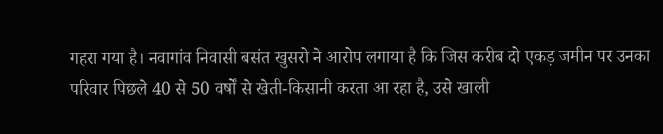गहरा गया है। नवागांव निवासी बसंत खुसरो ने आरोप लगाया है कि जिस करीब दो एकड़ जमीन पर उनका परिवार पिछले 40 से 50 वर्षों से खेती-किसानी करता आ रहा है, उसे खाली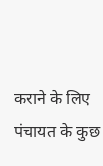कराने के लिए पंचायत के कुछ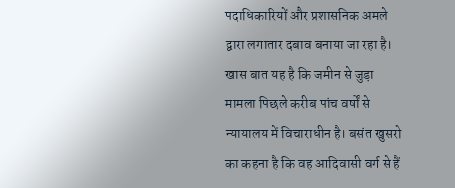पदाधिकारियों और प्रशासनिक अमले द्वारा लगातार दबाव बनाया जा रहा है। खास बात यह है कि जमीन से जुड़ा मामला पिछले करीब पांच वर्षों से न्यायालय में विचाराधीन है। बसंत खुसरो का कहना है कि वह आदिवासी वर्ग से हैं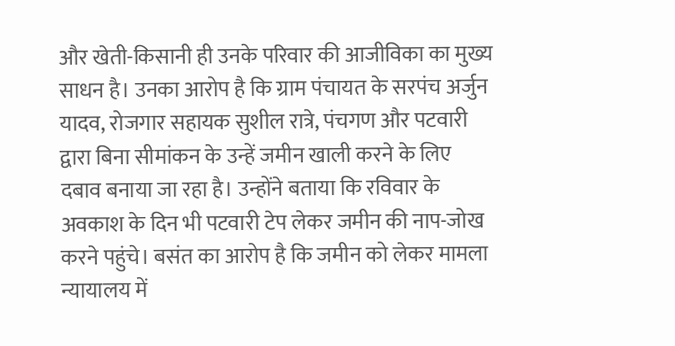और खेती-किसानी ही उनके परिवार की आजीविका का मुख्य साधन है। उनका आरोप है कि ग्राम पंचायत के सरपंच अर्जुन यादव, रोजगार सहायक सुशील रात्रे, पंचगण और पटवारी द्वारा बिना सीमांकन के उन्हें जमीन खाली करने के लिए दबाव बनाया जा रहा है। उन्होंने बताया कि रविवार के अवकाश के दिन भी पटवारी टेप लेकर जमीन की नाप-जोख करने पहुंचे। बसंत का आरोप है कि जमीन को लेकर मामला न्यायालय में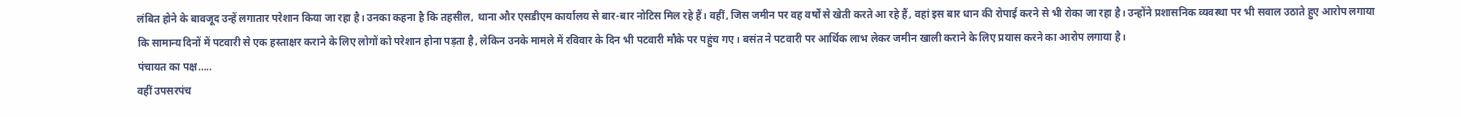लंबित होने के बावजूद उन्हें लगातार परेशान किया जा रहा है। उनका कहना है कि तहसील, थाना और एसडीएम कार्यालय से बार-बार नोटिस मिल रहे हैं। वहीं, जिस जमीन पर वह वर्षों से खेती करते आ रहे हैं, वहां इस बार धान की रोपाई करने से भी रोका जा रहा है। उन्होंने प्रशासनिक व्यवस्था पर भी सवाल उठाते हुए आरोप लगाया कि सामान्य दिनों में पटवारी से एक हस्ताक्षर कराने के लिए लोगों को परेशान होना पड़ता है, लेकिन उनके मामले में रविवार के दिन भी पटवारी मौके पर पहुंच गए। बसंत ने पटवारी पर आर्थिक लाभ लेकर जमीन खाली कराने के लिए प्रयास करने का आरोप लगाया है।
पंचायत का पक्ष…..
वहीं उपसरपंच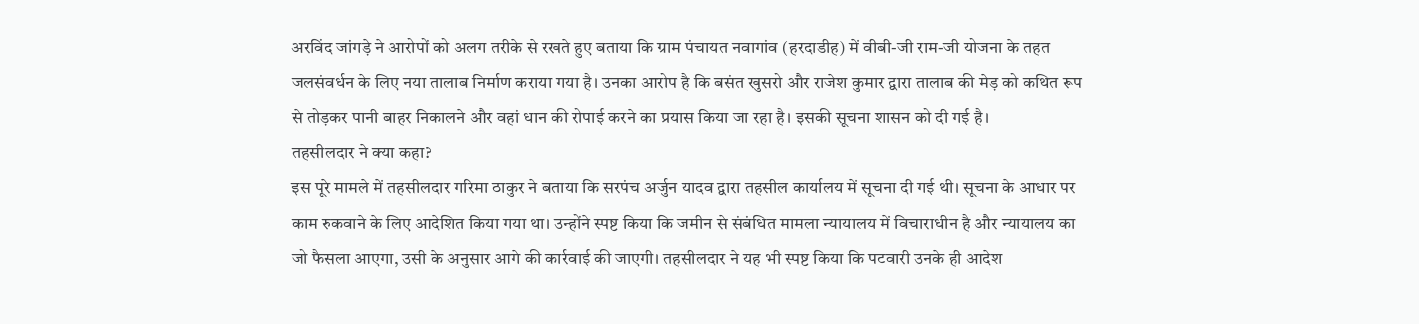अरविंद जांगड़े ने आरोपों को अलग तरीके से रखते हुए बताया कि ग्राम पंचायत नवागांव (हरदाडीह) में वीबी-जी राम-जी योजना के तहत जलसंवर्धन के लिए नया तालाब निर्माण कराया गया है। उनका आरोप है कि बसंत खुसरो और राजेश कुमार द्वारा तालाब की मेड़ को कथित रूप से तोड़कर पानी बाहर निकालने और वहां धान की रोपाई करने का प्रयास किया जा रहा है। इसकी सूचना शासन को दी गई है।
तहसीलदार ने क्या कहा?
इस पूरे मामले में तहसीलदार गरिमा ठाकुर ने बताया कि सरपंच अर्जुन यादव द्वारा तहसील कार्यालय में सूचना दी गई थी। सूचना के आधार पर काम रुकवाने के लिए आदेशित किया गया था। उन्होंने स्पष्ट किया कि जमीन से संबंधित मामला न्यायालय में विचाराधीन है और न्यायालय का जो फैसला आएगा, उसी के अनुसार आगे की कार्रवाई की जाएगी। तहसीलदार ने यह भी स्पष्ट किया कि पटवारी उनके ही आदेश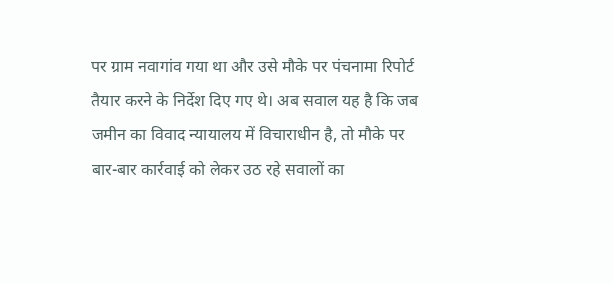पर ग्राम नवागांव गया था और उसे मौके पर पंचनामा रिपोर्ट तैयार करने के निर्देश दिए गए थे। अब सवाल यह है कि जब जमीन का विवाद न्यायालय में विचाराधीन है, तो मौके पर बार-बार कार्रवाई को लेकर उठ रहे सवालों का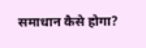समाधान कैसे होगा?